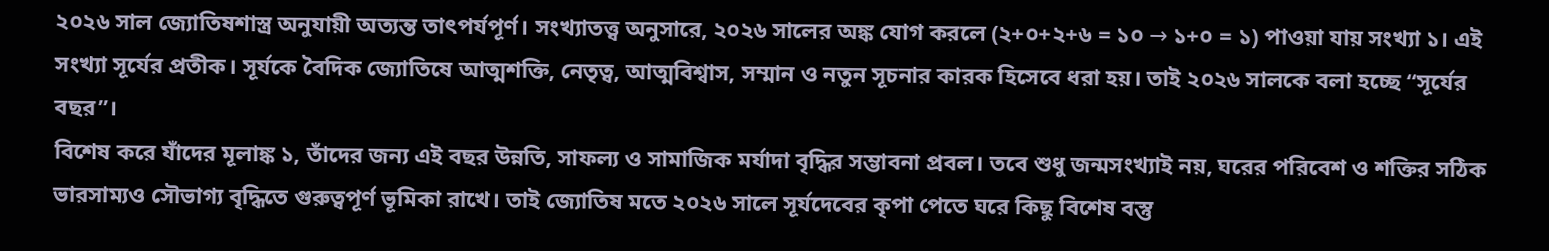২০২৬ সাল জ্যোতিষশাস্ত্র অনুযায়ী অত্যন্ত তাৎপর্যপূর্ণ। সংখ্যাতত্ত্ব অনুসারে, ২০২৬ সালের অঙ্ক যোগ করলে (২+০+২+৬ = ১০ → ১+০ = ১) পাওয়া যায় সংখ্যা ১। এই সংখ্যা সূর্যের প্রতীক। সূর্যকে বৈদিক জ্যোতিষে আত্মশক্তি, নেতৃত্ব, আত্মবিশ্বাস, সম্মান ও নতুন সূচনার কারক হিসেবে ধরা হয়। তাই ২০২৬ সালকে বলা হচ্ছে “সূর্যের বছর”।
বিশেষ করে যাঁদের মূলাঙ্ক ১, তাঁদের জন্য এই বছর উন্নতি, সাফল্য ও সামাজিক মর্যাদা বৃদ্ধির সম্ভাবনা প্রবল। তবে শুধু জন্মসংখ্যাই নয়, ঘরের পরিবেশ ও শক্তির সঠিক ভারসাম্যও সৌভাগ্য বৃদ্ধিতে গুরুত্বপূর্ণ ভূমিকা রাখে। তাই জ্যোতিষ মতে ২০২৬ সালে সূর্যদেবের কৃপা পেতে ঘরে কিছু বিশেষ বস্তু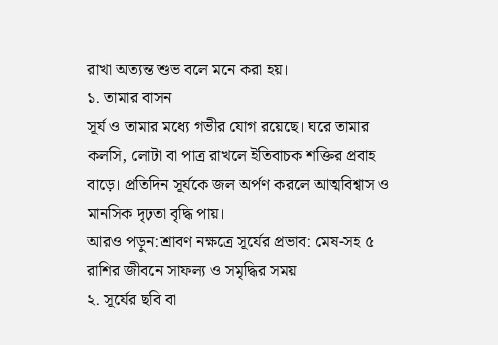রাখা অত্যন্ত শুভ বলে মনে করা হয়।
১. তামার বাসন
সূর্য ও তামার মধ্যে গভীর যোগ রয়েছে। ঘরে তামার কলসি, লোটা বা পাত্র রাখলে ইতিবাচক শক্তির প্রবাহ বাড়ে। প্রতিদিন সূর্যকে জল অর্পণ করলে আত্মবিশ্বাস ও মানসিক দৃঢ়তা বৃদ্ধি পায়।
আরও পড়ুন:শ্রাবণ নক্ষত্রে সূর্যের প্রভাব: মেষ-সহ ৫ রাশির জীবনে সাফল্য ও সমৃদ্ধির সময়
২. সূর্যের ছবি বা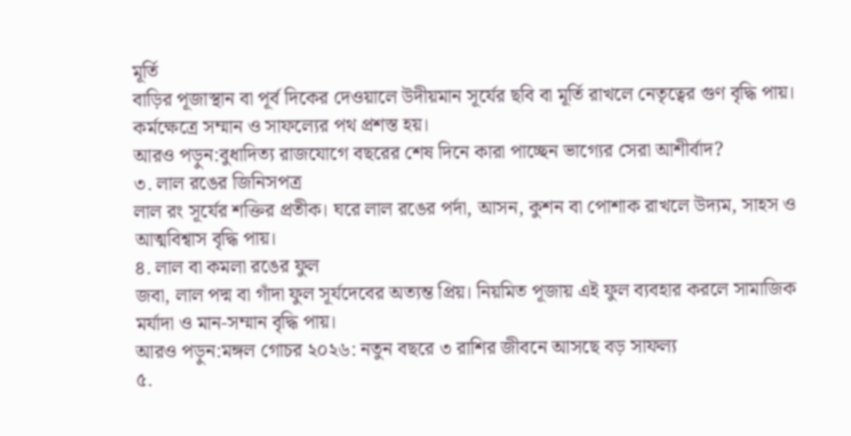মূর্তি
বাড়ির পূজাস্থান বা পূর্ব দিকের দেওয়ালে উদীয়মান সূর্যের ছবি বা মূর্তি রাখলে নেতৃত্বের গুণ বৃদ্ধি পায়। কর্মক্ষেত্রে সম্মান ও সাফল্যের পথ প্রশস্ত হয়।
আরও পড়ুন:বুধাদিত্য রাজযোগে বছরের শেষ দিনে কারা পাচ্ছেন ভাগ্যের সেরা আশীর্বাদ?
৩. লাল রঙের জিনিসপত্র
লাল রং সূর্যের শক্তির প্রতীক। ঘরে লাল রঙের পর্দা, আসন, কুশন বা পোশাক রাখলে উদ্যম, সাহস ও আত্মবিশ্বাস বৃদ্ধি পায়।
৪. লাল বা কমলা রঙের ফুল
জবা, লাল পদ্ম বা গাঁদা ফুল সূর্যদেবের অত্যন্ত প্রিয়। নিয়মিত পূজায় এই ফুল ব্যবহার করলে সামাজিক মর্যাদা ও মান-সম্মান বৃদ্ধি পায়।
আরও পড়ুন:মঙ্গল গোচর ২০২৬: নতুন বছরে ৩ রাশির জীবনে আসছে বড় সাফল্য
৫.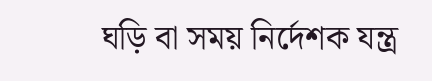ঘড়ি বা সময় নির্দেশক যন্ত্র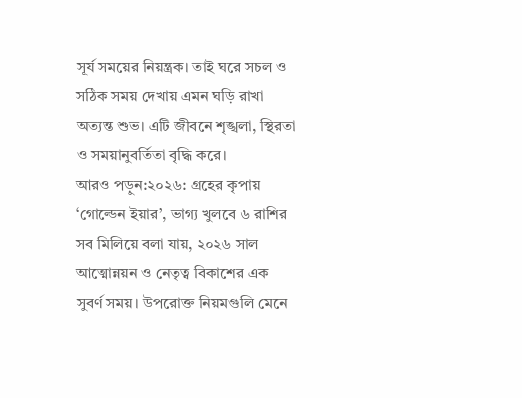সূর্য সময়ের নিয়ন্ত্রক। তাই ঘরে সচল ও সঠিক সময় দেখায় এমন ঘড়ি রাখা অত্যন্ত শুভ। এটি জীবনে শৃঙ্খলা, স্থিরতা ও সময়ানুবর্তিতা বৃদ্ধি করে।
আরও পড়ুন:২০২৬: গ্রহের কৃপায় ‘গোল্ডেন ইয়ার’, ভাগ্য খুলবে ৬ রাশির
সব মিলিয়ে বলা যায়, ২০২৬ সাল আত্মোন্নয়ন ও নেতৃত্ব বিকাশের এক সুবর্ণ সময়। উপরোক্ত নিয়মগুলি মেনে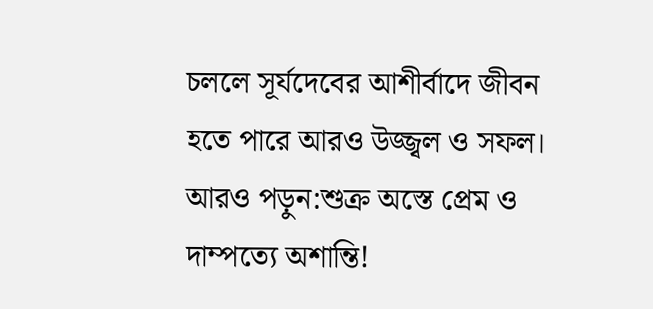চললে সূর্যদেবের আশীর্বাদে জীবন হতে পারে আরও উজ্জ্বল ও সফল।
আরও পড়ুন:শুক্র অস্তে প্রেম ও দাম্পত্যে অশান্তি!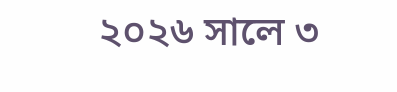২০২৬ সালে ৩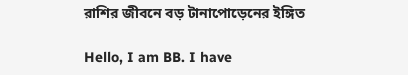রাশির জীবনে বড় টানাপোড়েনের ইঙ্গিত

Hello, I am BB. I have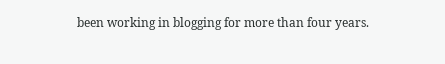been working in blogging for more than four years.